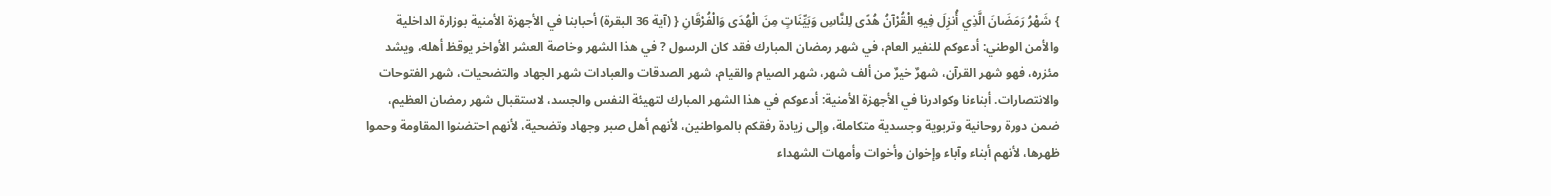} شَهْرُ رَمَضَانَ الَّذِي أُنزِلَ فِيهِ الْقُرْآنُ هُدًى لِلنَّاسِ وَبَيِّنَاتٍ مِنَ الْهُدَى وَالْفُرْقَانِ { (آية 36 البقرة) أحبابنا في الأجهزة الأمنية بوزارة الداخلية والأمن الوطني: أدعوكم للنفير العام، في شهر رمضان المبارك فقد كان الرسول ? في هذا الشهر وخاصة العشر الأواخر يوقظ أهله، ويشد مئزره، فهو شهر القرآن، شهرٌ خيرٌ من ألف شهر، شهر الصيام والقيام، شهر الصدقات والعبادات شهر الجهاد والتضحيات، شهر الفتوحات والانتصارات. أبناءنا وكوادرنا في الأجهزة الأمنية: أدعوكم في هذا الشهر المبارك لتهيئة النفس والجسد، لاستقبال شهر رمضان العظيم، ضمن دورة روحانية وتربوية وجسدية متكاملة، وإلى زيادة رفقكم بالمواطنين، لأنهم أهل صبر وجهاد وتضحية، لأنهم احتضنوا المقاومة وحموا ظهرها، لأنهم أبناء وآباء وإخوان وأخوات وأمهات الشهداء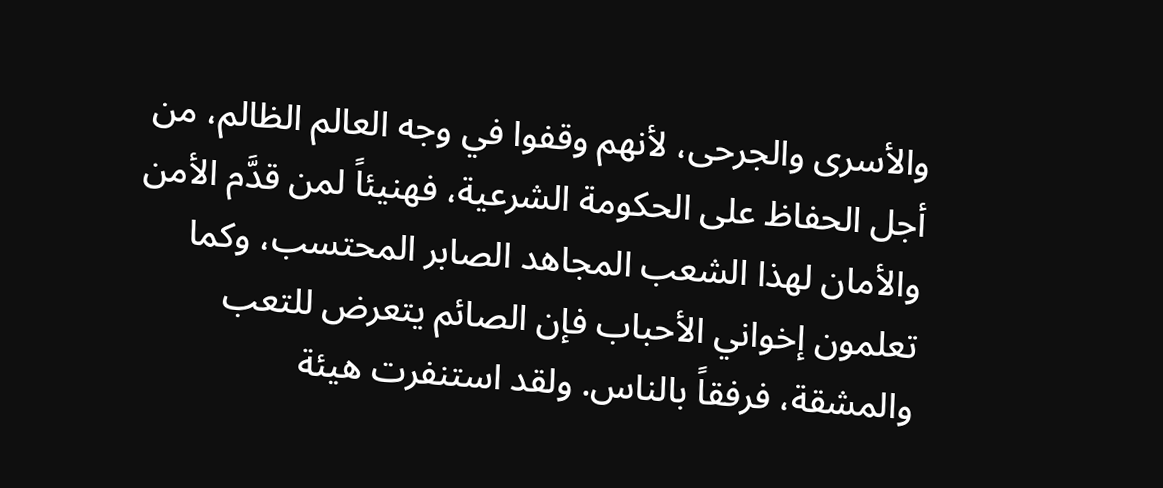والأسرى والجرحى، لأنهم وقفوا في وجه العالم الظالم، من أجل الحفاظ على الحكومة الشرعية، فهنيئاً لمن قدَّم الأمن والأمان لهذا الشعب المجاهد الصابر المحتسب، وكما تعلمون إخواني الأحباب فإن الصائم يتعرض للتعب والمشقة، فرفقاً بالناس. ولقد استنفرت هيئة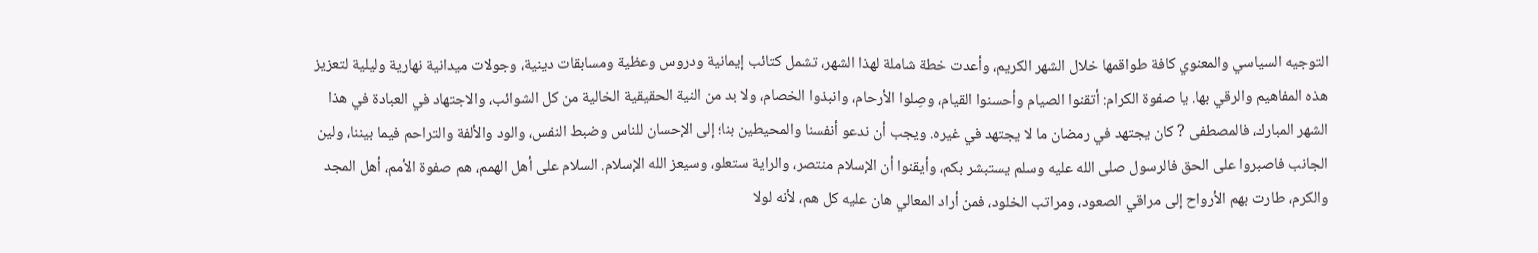التوجيه السياسي والمعنوي كافة طواقمها خلال الشهر الكريم، وأعدت خطة شاملة لهذا الشهر، تشمل كتائب إيمانية ودروس وعظية ومسابقات دينية، وجولات ميدانية نهارية وليلية لتعزيز هذه المفاهيم والرقي بها. يا صفوة الكرام: أتقنوا الصيام وأحسنوا القيام، وصِلوا الأرحام، وانبذوا الخصام، ولا بد من النية الحقيقية الخالية من كل الشوائب، والاجتهاد في العبادة في هذا الشهر المبارك، فالمصطفى ? كان يجتهد في رمضان ما لا يجتهد في غيره. ويجب أن ندعو أنفسنا والمحيطين بنا؛ إلى الإحسان للناس وضبط النفس، والود والألفة والتراحم فيما بيننا، ولين الجانب فاصبروا على الحق فالرسول صلى الله عليه وسلم يستبشر بكم، وأيقنوا أن الإسلام منتصر، والراية ستعلو، وسيعز الله الإسلام. السلام على أهل الهمم، هم صفوة الأمم، أهل المجد والكرم، طارت بهم الأرواح إلى مراقي الصعود، ومراتب الخلود، فمن أراد المعالي هان عليه كل هم، لأنه لولا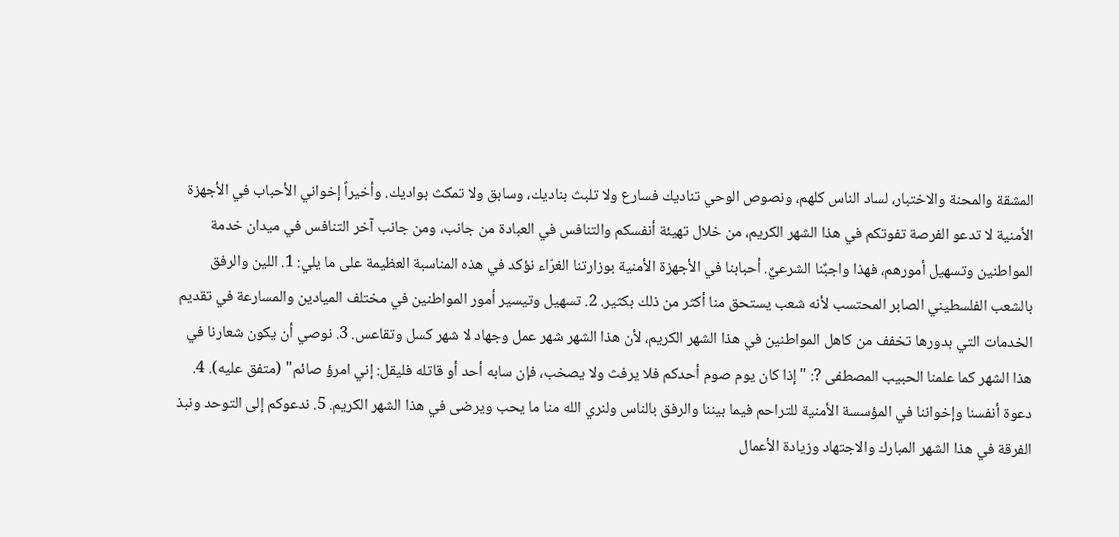المشقة والمحنة والاختبار، لساد الناس كلهم، ونصوص الوحي تناديك فسارع ولا تلبث بناديك، وسابق ولا تمكث بواديك. وأخيراً إخواني الأحباب في الأجهزة الأمنية لا تدعو الفرصة تفوتكم في هذا الشهر الكريم، من خلال تهيئة أنفسكم والتنافس في العبادة من جانب، ومن جانب آخر التنافس في ميدان خدمة المواطنين وتسهيل أمورهم، فهذا واجبٌنا الشرعيٌ. أحبابنا في الأجهزة الأمنية بوزارتنا الغرّاء نؤكد في هذه المناسبة العظيمة على ما يلي: 1. اللين والرفق بالشعب الفلسطيني الصابر المحتسب لأنه شعب يستحق منا أكثر من ذلك بكثير. 2. تسهيل وتيسير أمور المواطنين في مختلف الميادين والمسارعة في تقديم الخدمات التي بدورها تخفف من كاهل المواطنين في هذا الشهر الكريم، لأن هذا الشهر شهر عمل وجهاد لا شهر كسل وتقاعس. 3. نوصي أن يكون شعارنا في هذا الشهر كما علمنا الحبيب المصطفى ?: "إذا كان يوم صوم أحدكم فلا يرفث ولا يصخب، فإن سابه أحد أو قاتله فليقل: إني امرؤ صائم" (متفق عليه). 4. دعوة أنفسنا وإخواننا في المؤسسة الأمنية للتراحم فيما بيننا والرفق بالناس ولنري الله منا ما يحب ويرضى في هذا الشهر الكريم. 5. ندعوكم إلى التوحد ونبذ الفرقة في هذا الشهر المبارك والاجتهاد وزيادة الأعمال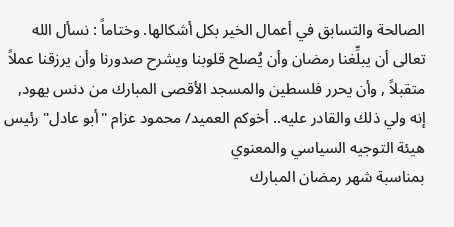الصالحة والتسابق في أعمال الخير بكل أشكالها. وختاماً : نسأل الله تعالى أن يبلِّغنا رمضان وأن يُصلح قلوبنا ويشرح صدورنا وأن يرزقنا عملاً متقبلاً , وأن يحرر فلسطين والمسجد الأقصى المبارك من دنس يهود, إنه ولي ذلك والقادر عليه.. أخوكم العميد/ محمود عزام "أبو عادل" رئيس هيئة التوجيه السياسي والمعنوي
بمناسبة شهر رمضان المبارك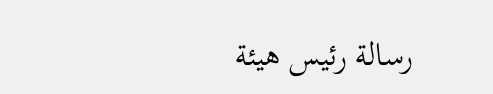رسالة رئيس هيئة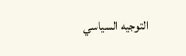التوجيه السياسي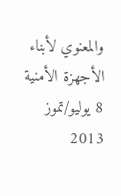والمعنوي لأبناء الأجهزة الأمنية
8 يوليو/تموز 2013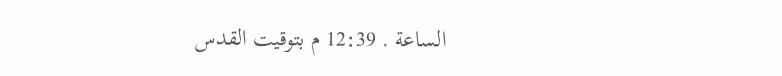الساعة . 12:39 م بتوقيت القدس